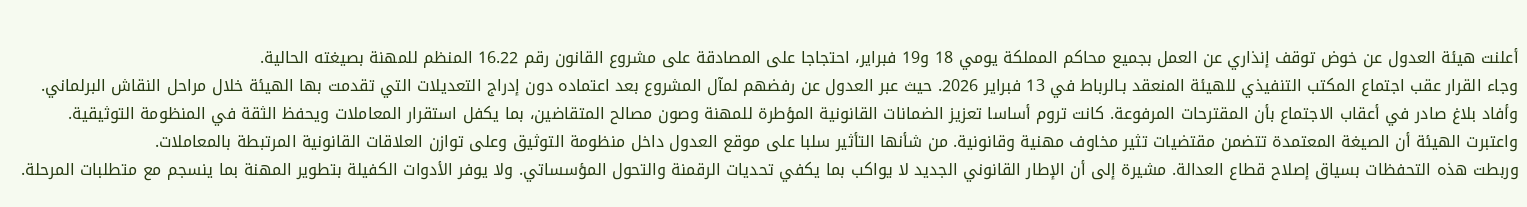أعلنت هيئة العدول عن خوض توقف إنذاري عن العمل بجميع محاكم المملكة يومي 18 و19 فبراير، احتجاجا على المصادقة على مشروع القانون رقم 16.22 المنظم للمهنة بصيغته الحالية.
وجاء القرار عقب اجتماع المكتب التنفيذي للهيئة المنعقد بـالرباط في 13 فبراير 2026. حيث عبر العدول عن رفضهم لمآل المشروع بعد اعتماده دون إدراج التعديلات التي تقدمت بها الهيئة خلال مراحل النقاش البرلماني.
وأفاد بلاغ صادر في أعقاب الاجتماع بأن المقترحات المرفوعة. كانت تروم أساسا تعزيز الضمانات القانونية المؤطرة للمهنة وصون مصالح المتقاضين، بما يكفل استقرار المعاملات ويحفظ الثقة في المنظومة التوثيقية.
واعتبرت الهيئة أن الصيغة المعتمدة تتضمن مقتضيات تثير مخاوف مهنية وقانونية. من شأنها التأثير سلبا على موقع العدول داخل منظومة التوثيق وعلى توازن العلاقات القانونية المرتبطة بالمعاملات.
وربطت هذه التحفظات بسياق إصلاح قطاع العدالة. مشيرة إلى أن الإطار القانوني الجديد لا يواكب بما يكفي تحديات الرقمنة والتحول المؤسساتي. ولا يوفر الأدوات الكفيلة بتطوير المهنة بما ينسجم مع متطلبات المرحلة.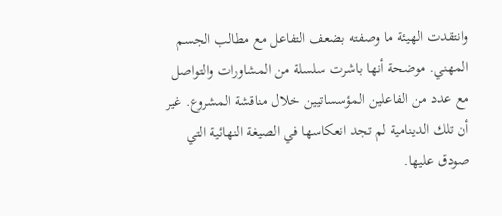وانتقدت الهيئة ما وصفته بضعف التفاعل مع مطالب الجسم المهني. موضحة أنها باشرت سلسلة من المشاورات والتواصل مع عدد من الفاعلين المؤسساتيين خلال مناقشة المشروع. غير أن تلك الدينامية لم تجد انعكاسها في الصيغة النهائية التي صودق عليها.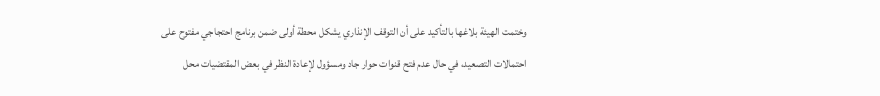وختمت الهيئة بلاغها بالتأكيد على أن التوقف الإنذاري يشكل محطة أولى ضمن برنامج احتجاجي مفتوح على احتمالات التصعيد، في حال عدم فتح قنوات حوار جاد ومسؤول لإعادة النظر في بعض المقتضيات محل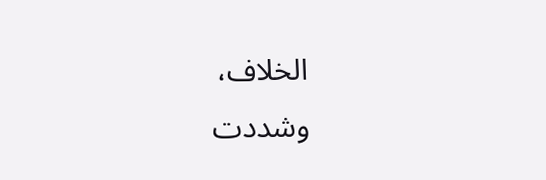الخلاف،
وشددت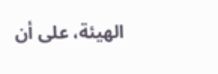الهيئة، على أن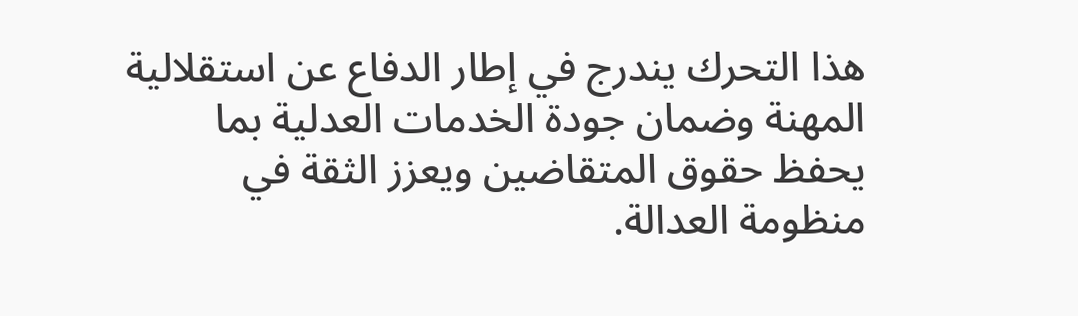هذا التحرك يندرج في إطار الدفاع عن استقلالية المهنة وضمان جودة الخدمات العدلية بما يحفظ حقوق المتقاضين ويعزز الثقة في منظومة العدالة.